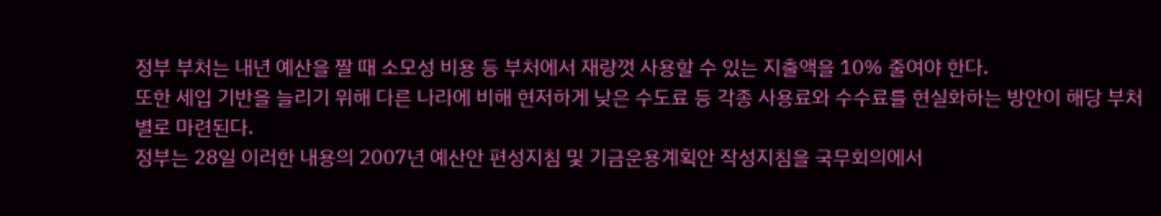정부 부처는 내년 예산을 짤 때 소모성 비용 등 부처에서 재량껏 사용할 수 있는 지출액을 10% 줄여야 한다.
또한 세입 기반을 늘리기 위해 다른 나라에 비해 현저하게 낮은 수도료 등 각종 사용료와 수수료를 현실화하는 방안이 해당 부처별로 마련된다.
정부는 28일 이러한 내용의 2007년 예산안 편성지침 및 기금운용계획안 작성지침을 국무회의에서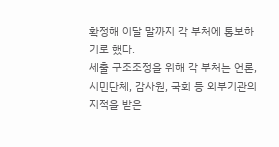확정해 이달 말까지 각 부처에 통보하기로 했다.
세출 구조조정을 위해 각 부처는 언론, 시민단체, 감사원, 국회 등 외부기관의 지적을 받은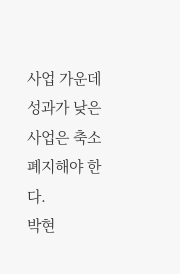사업 가운데 성과가 낮은 사업은 축소 폐지해야 한다.
박현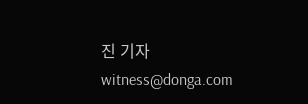진 기자 witness@donga.com